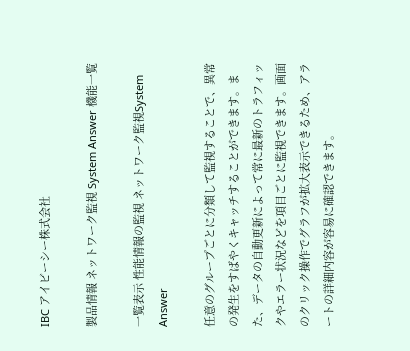IBC アイビーシー株式会社

製品情報 ネットワーク監視 System Answer 機能一覧

一覧表示 性能情報の監視 ネットワーク監視System Answer

任意のグループごとに分類して監視することで、異常の発生をすばやくキャッチすることができます。また、データの自動更新によって常に最新のトラフィックやエラー状況などを項目ごとに監視できます。画面のクリック操作でグラフが拡大表示できるため、アラートの詳細内容が容易に確認できます。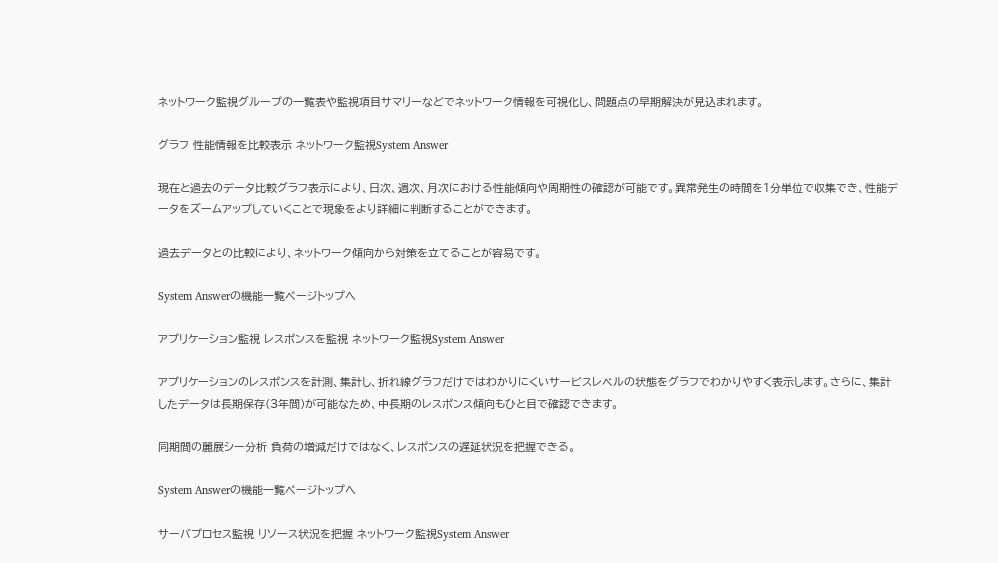ネットワーク監視グループの一覧表や監視項目サマリーなどでネットワーク情報を可視化し、問題点の早期解決が見込まれます。

グラフ 性能情報を比較表示 ネットワーク監視System Answer

現在と過去のデータ比較グラフ表示により、日次、週次、月次における性能傾向や周期性の確認が可能です。異常発生の時間を1分単位で収集でき、性能データをズームアップしていくことで現象をより詳細に判断することができます。

過去データとの比較により、ネットワーク傾向から対策を立てることが容易です。

System Answerの機能一覧ページトップへ

アプリケーション監視 レスポンスを監視 ネットワーク監視System Answer

アプリケーションのレスポンスを計測、集計し、折れ線グラフだけではわかりにくいサービスレベルの状態をグラフでわかりやすく表示します。さらに、集計したデータは長期保存(3年間)が可能なため、中長期のレスポンス傾向もひと目で確認できます。

同期間の麗展シー分析 負荷の増減だけではなく、レスポンスの遅延状況を把握できる。

System Answerの機能一覧ページトップへ

サーバプロセス監視 リソース状況を把握 ネットワーク監視System Answer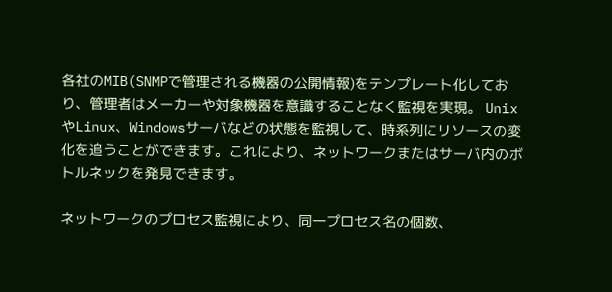各社のMIB(SNMPで管理される機器の公開情報)をテンプレート化しており、管理者はメーカーや対象機器を意識することなく監視を実現。 UnixやLinux、Windowsサーバなどの状態を監視して、時系列にリソースの変化を追うことができます。これにより、ネットワークまたはサーバ内のボトルネックを発見できます。

ネットワークのプロセス監視により、同一プロセス名の個数、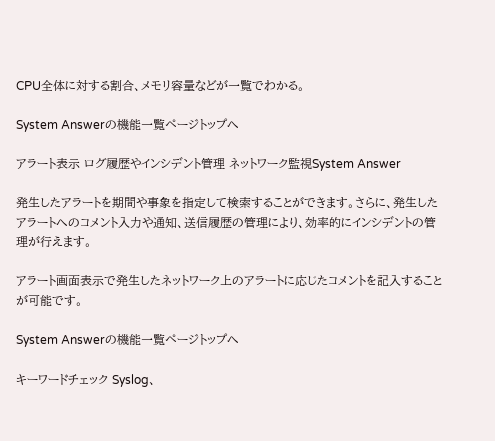CPU全体に対する割合、メモリ容量などが一覧でわかる。

System Answerの機能一覧ページトップへ

アラート表示 ログ履歴やインシデント管理 ネットワーク監視System Answer

発生したアラートを期間や事象を指定して検索することができます。さらに、発生したアラートへのコメント入力や通知、送信履歴の管理により、効率的にインシデントの管理が行えます。

アラート画面表示で発生したネットワーク上のアラートに応じたコメントを記入することが可能です。

System Answerの機能一覧ページトップへ

キーワードチェック Syslog、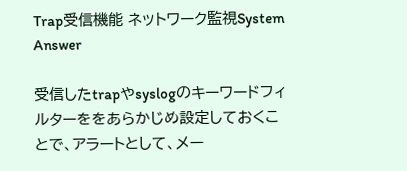Trap受信機能 ネットワーク監視System Answer

受信したtrapやsyslogのキーワードフィルターををあらかじめ設定しておくことで、アラートとして、メー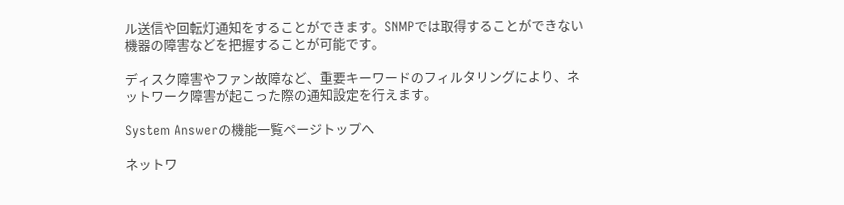ル送信や回転灯通知をすることができます。SNMPでは取得することができない機器の障害などを把握することが可能です。

ディスク障害やファン故障など、重要キーワードのフィルタリングにより、ネットワーク障害が起こった際の通知設定を行えます。

System Answerの機能一覧ページトップへ

ネットワ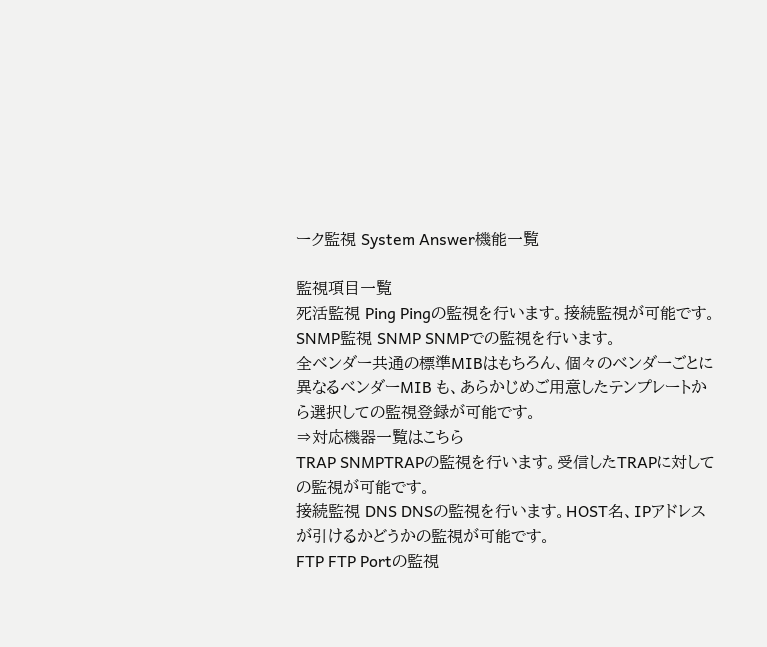ーク監視 System Answer機能一覧

監視項目一覧
死活監視 Ping Pingの監視を行います。接続監視が可能です。
SNMP監視 SNMP SNMPでの監視を行います。
全ベンダー共通の標準MIBはもちろん、個々のベンダーごとに異なるベンダーMIB も、あらかじめご用意したテンプレートから選択しての監視登録が可能です。
⇒対応機器一覧はこちら
TRAP SNMPTRAPの監視を行います。受信したTRAPに対しての監視が可能です。
接続監視 DNS DNSの監視を行います。HOST名、IPアドレスが引けるかどうかの監視が可能です。
FTP FTP Portの監視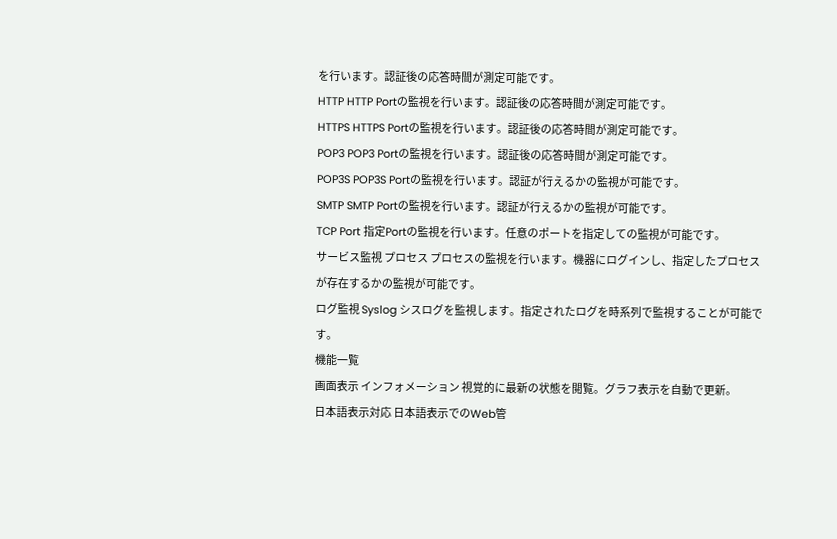を行います。認証後の応答時間が測定可能です。
HTTP HTTP Portの監視を行います。認証後の応答時間が測定可能です。
HTTPS HTTPS Portの監視を行います。認証後の応答時間が測定可能です。
POP3 POP3 Portの監視を行います。認証後の応答時間が測定可能です。
POP3S POP3S Portの監視を行います。認証が行えるかの監視が可能です。
SMTP SMTP Portの監視を行います。認証が行えるかの監視が可能です。
TCP Port 指定Portの監視を行います。任意のポートを指定しての監視が可能です。
サービス監視 プロセス プロセスの監視を行います。機器にログインし、指定したプロセスが存在するかの監視が可能です。
ログ監視 Syslog シスログを監視します。指定されたログを時系列で監視することが可能です。
機能一覧
画面表示 インフォメーション 視覚的に最新の状態を閲覧。グラフ表示を自動で更新。
日本語表示対応 日本語表示でのWeb管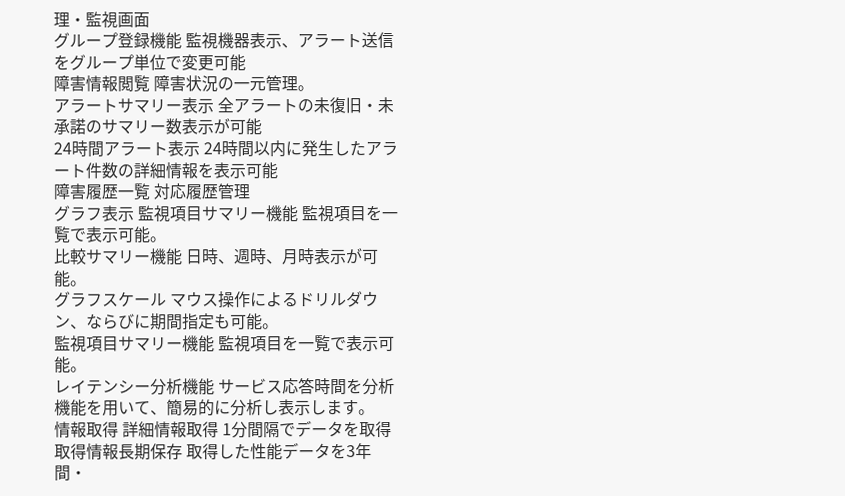理・監視画面
グループ登録機能 監視機器表示、アラート送信をグループ単位で変更可能
障害情報閲覧 障害状況の一元管理。
アラートサマリー表示 全アラートの未復旧・未承諾のサマリー数表示が可能
24時間アラート表示 24時間以内に発生したアラート件数の詳細情報を表示可能
障害履歴一覧 対応履歴管理
グラフ表示 監視項目サマリー機能 監視項目を一覧で表示可能。
比較サマリー機能 日時、週時、月時表示が可能。
グラフスケール マウス操作によるドリルダウン、ならびに期間指定も可能。
監視項目サマリー機能 監視項目を一覧で表示可能。
レイテンシー分析機能 サービス応答時間を分析機能を用いて、簡易的に分析し表示します。
情報取得 詳細情報取得 1分間隔でデータを取得
取得情報長期保存 取得した性能データを3年間・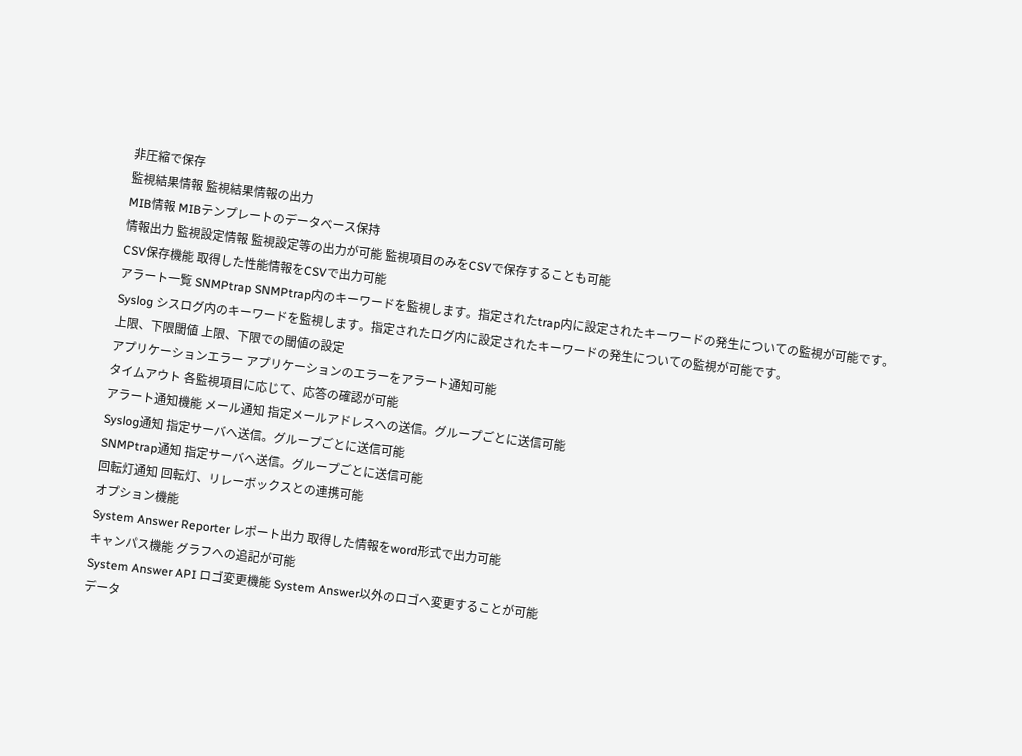非圧縮で保存
監視結果情報 監視結果情報の出力
MIB情報 MIBテンプレートのデータベース保持
情報出力 監視設定情報 監視設定等の出力が可能 監視項目のみをCSVで保存することも可能
CSV保存機能 取得した性能情報をCSVで出力可能
アラート一覧 SNMPtrap SNMPtrap内のキーワードを監視します。指定されたtrap内に設定されたキーワードの発生についての監視が可能です。
Syslog シスログ内のキーワードを監視します。指定されたログ内に設定されたキーワードの発生についての監視が可能です。
上限、下限閾値 上限、下限での閾値の設定
アプリケーションエラー アプリケーションのエラーをアラート通知可能
タイムアウト 各監視項目に応じて、応答の確認が可能
アラート通知機能 メール通知 指定メールアドレスへの送信。グループごとに送信可能
Syslog通知 指定サーバへ送信。グループごとに送信可能
SNMPtrap通知 指定サーバへ送信。グループごとに送信可能
回転灯通知 回転灯、リレーボックスとの連携可能
オプション機能
System Answer Reporter レポート出力 取得した情報をword形式で出力可能
キャンパス機能 グラフへの追記が可能
System Answer API ロゴ変更機能 System Answer以外のロゴへ変更することが可能
データ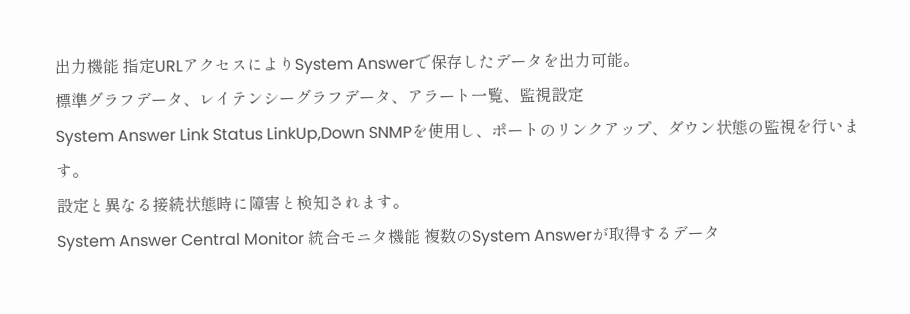出力機能 指定URLアクセスによりSystem Answerで保存したデータを出力可能。
標準グラフデータ、レイテンシーグラフデータ、アラート一覧、監視設定
System Answer Link Status LinkUp,Down SNMPを使用し、ポートのリンクアップ、ダウン状態の監視を行います。
設定と異なる接続状態時に障害と検知されます。
System Answer Central Monitor 統合モニタ機能 複数のSystem Answerが取得するデータ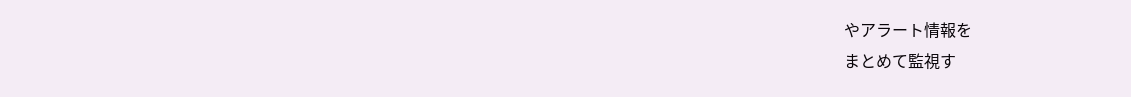やアラート情報を
まとめて監視す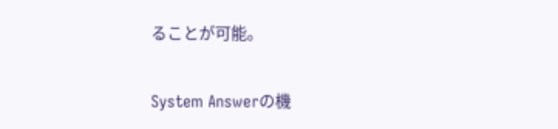ることが可能。

System Answerの機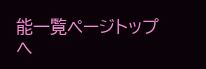能一覧ページトップへ